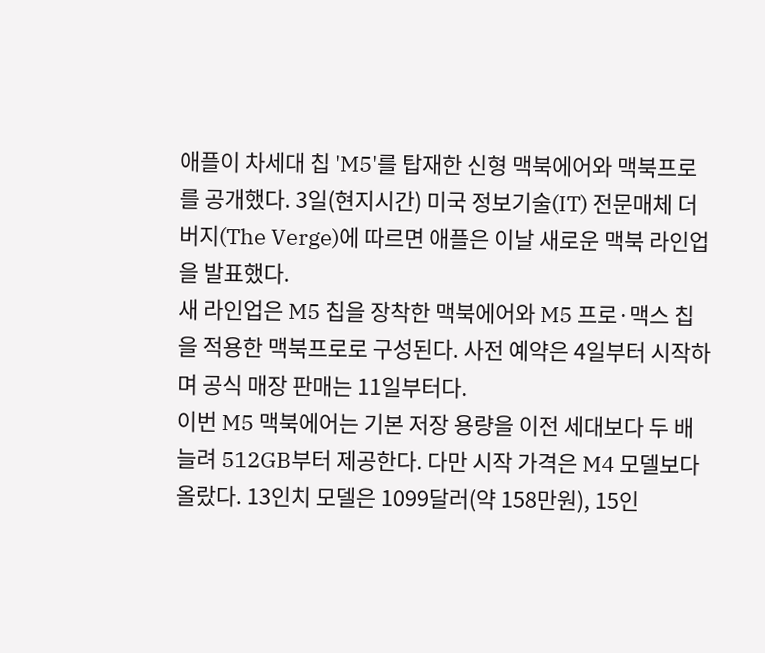애플이 차세대 칩 'M5'를 탑재한 신형 맥북에어와 맥북프로를 공개했다. 3일(현지시간) 미국 정보기술(IT) 전문매체 더버지(The Verge)에 따르면 애플은 이날 새로운 맥북 라인업을 발표했다.
새 라인업은 M5 칩을 장착한 맥북에어와 M5 프로·맥스 칩을 적용한 맥북프로로 구성된다. 사전 예약은 4일부터 시작하며 공식 매장 판매는 11일부터다.
이번 M5 맥북에어는 기본 저장 용량을 이전 세대보다 두 배 늘려 512GB부터 제공한다. 다만 시작 가격은 M4 모델보다 올랐다. 13인치 모델은 1099달러(약 158만원), 15인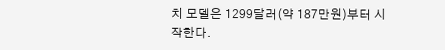치 모델은 1299달러(약 187만원)부터 시작한다.